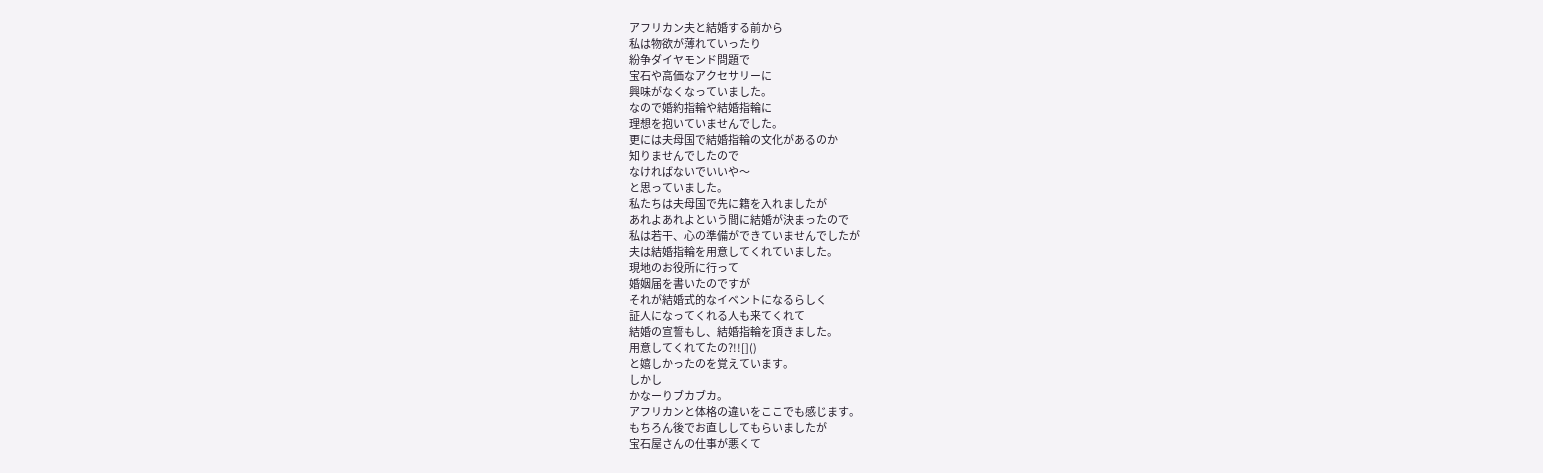アフリカン夫と結婚する前から
私は物欲が薄れていったり
紛争ダイヤモンド問題で
宝石や高価なアクセサリーに
興味がなくなっていました。
なので婚約指輪や結婚指輪に
理想を抱いていませんでした。
更には夫母国で結婚指輪の文化があるのか
知りませんでしたので
なければないでいいや〜
と思っていました。
私たちは夫母国で先に籍を入れましたが
あれよあれよという間に結婚が決まったので
私は若干、心の準備ができていませんでしたが
夫は結婚指輪を用意してくれていました。
現地のお役所に行って
婚姻届を書いたのですが
それが結婚式的なイベントになるらしく
証人になってくれる人も来てくれて
結婚の宣誓もし、結婚指輪を頂きました。
用意してくれてたの?!![]()
と嬉しかったのを覚えています。
しかし
かなーりブカブカ。
アフリカンと体格の違いをここでも感じます。
もちろん後でお直ししてもらいましたが
宝石屋さんの仕事が悪くて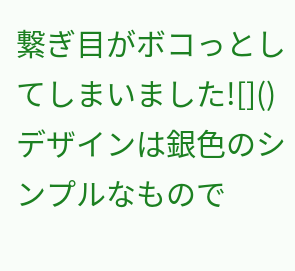繋ぎ目がボコっとしてしまいました![]()
デザインは銀色のシンプルなもので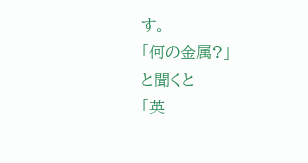す。
「何の金属?」
と聞くと
「英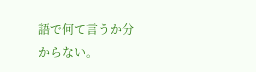語で何て言うか分からない。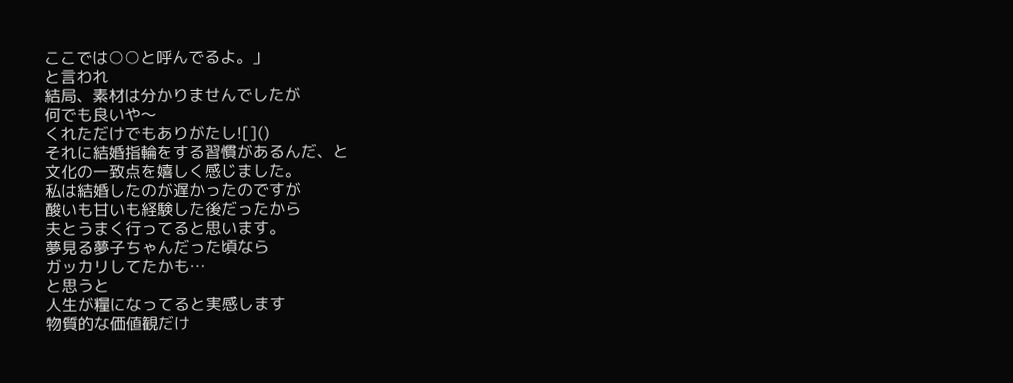ここでは○○と呼んでるよ。」
と言われ
結局、素材は分かりませんでしたが
何でも良いや〜
くれただけでもありがたし![]()
それに結婚指輪をする習慣があるんだ、と
文化の一致点を嬉しく感じました。
私は結婚したのが遅かったのですが
酸いも甘いも経験した後だったから
夫とうまく行ってると思います。
夢見る夢子ちゃんだった頃なら
ガッカリしてたかも…
と思うと
人生が糧になってると実感します
物質的な価値観だけ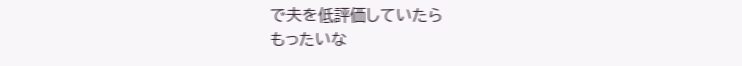で夫を低評価していたら
もったいな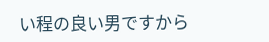い程の良い男ですから